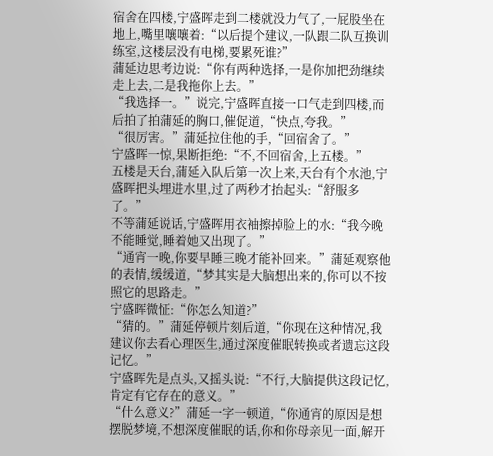宿舍在四楼,宁盛晖走到二楼就没力气了,一屁股坐在地上,嘴里嚷嚷着:“以后提个建议,一队跟二队互换训练室,这楼层没有电梯,要累死谁?”
蒲延边思考边说:“你有两种选择,一是你加把劲继续走上去,二是我拖你上去。”
“我选择一。”说完,宁盛晖直接一口气走到四楼,而后拍了拍蒲延的胸口,催促道,“快点,夸我。”
“很厉害。”蒲延拉住他的手,“回宿舍了。”
宁盛晖一惊,果断拒绝:“不,不回宿舍,上五楼。”
五楼是天台,蒲延入队后第一次上来,天台有个水池,宁盛晖把头埋进水里,过了两秒才抬起头:“舒服多了。”
不等蒲延说话,宁盛晖用衣袖擦掉脸上的水:“我今晚不能睡觉,睡着她又出现了。”
“通宵一晚,你要早睡三晚才能补回来。”蒲延观察他的表情,缓缓道,“梦其实是大脑想出来的,你可以不按照它的思路走。”
宁盛晖微怔:“你怎么知道?”
“猜的。”蒲延停顿片刻后道,“你现在这种情况,我建议你去看心理医生,通过深度催眠转换或者遗忘这段记忆。”
宁盛晖先是点头,又摇头说:“不行,大脑提供这段记忆,肯定有它存在的意义。”
“什么意义?”蒲延一字一顿道,“你通宵的原因是想摆脱梦境,不想深度催眠的话,你和你母亲见一面,解开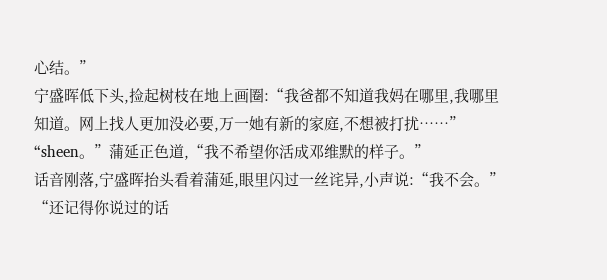心结。”
宁盛晖低下头,捡起树枝在地上画圈:“我爸都不知道我妈在哪里,我哪里知道。网上找人更加没必要,万一她有新的家庭,不想被打扰……”
“sheen。”蒲延正色道,“我不希望你活成邓维默的样子。”
话音刚落,宁盛晖抬头看着蒲延,眼里闪过一丝诧异,小声说:“我不会。”
“还记得你说过的话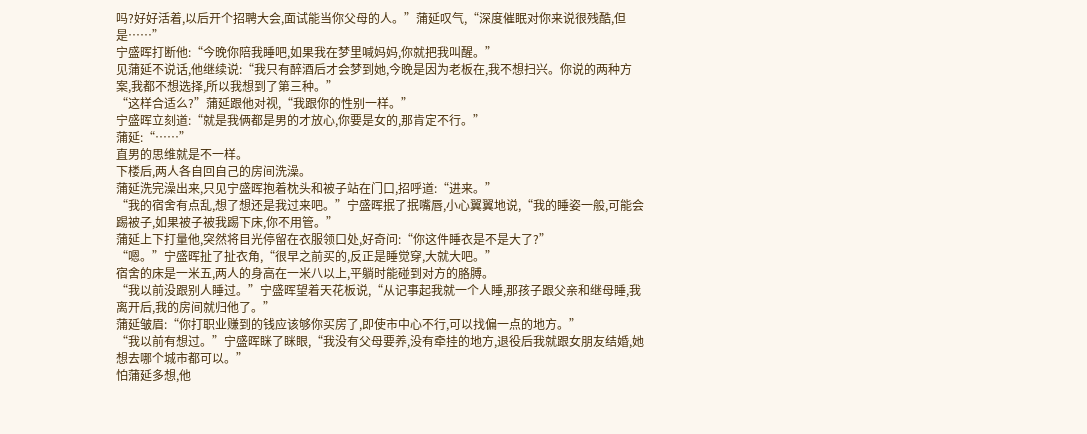吗?好好活着,以后开个招聘大会,面试能当你父母的人。”蒲延叹气,“深度催眠对你来说很残酷,但是……”
宁盛晖打断他:“今晚你陪我睡吧,如果我在梦里喊妈妈,你就把我叫醒。”
见蒲延不说话,他继续说:“我只有醉酒后才会梦到她,今晚是因为老板在,我不想扫兴。你说的两种方案,我都不想选择,所以我想到了第三种。”
“这样合适么?”蒲延跟他对视,“我跟你的性别一样。”
宁盛晖立刻道:“就是我俩都是男的才放心,你要是女的,那肯定不行。”
蒲延:“……”
直男的思维就是不一样。
下楼后,两人各自回自己的房间洗澡。
蒲延洗完澡出来,只见宁盛晖抱着枕头和被子站在门口,招呼道:“进来。”
“我的宿舍有点乱,想了想还是我过来吧。”宁盛晖抿了抿嘴唇,小心翼翼地说,“我的睡姿一般,可能会踢被子,如果被子被我踢下床,你不用管。”
蒲延上下打量他,突然将目光停留在衣服领口处,好奇问:“你这件睡衣是不是大了?”
“嗯。”宁盛晖扯了扯衣角,“很早之前买的,反正是睡觉穿,大就大吧。”
宿舍的床是一米五,两人的身高在一米八以上,平躺时能碰到对方的胳膊。
“我以前没跟别人睡过。”宁盛晖望着天花板说,“从记事起我就一个人睡,那孩子跟父亲和继母睡,我离开后,我的房间就归他了。”
蒲延皱眉:“你打职业赚到的钱应该够你买房了,即使市中心不行,可以找偏一点的地方。”
“我以前有想过。”宁盛晖眯了眯眼,“我没有父母要养,没有牵挂的地方,退役后我就跟女朋友结婚,她想去哪个城市都可以。”
怕蒲延多想,他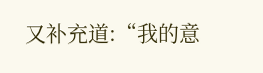又补充道:“我的意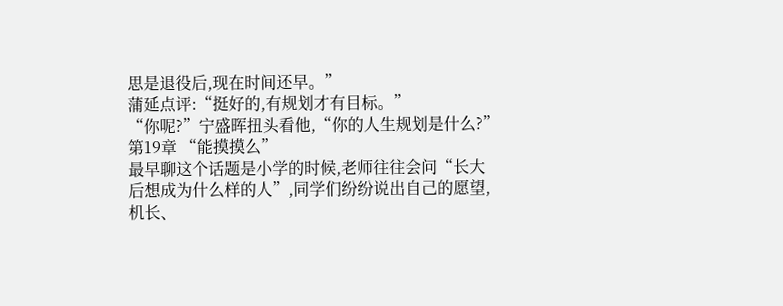思是退役后,现在时间还早。”
蒲延点评:“挺好的,有规划才有目标。”
“你呢?”宁盛晖扭头看他,“你的人生规划是什么?”
第19章 “能摸摸么”
最早聊这个话题是小学的时候,老师往往会问“长大后想成为什么样的人”,同学们纷纷说出自己的愿望,机长、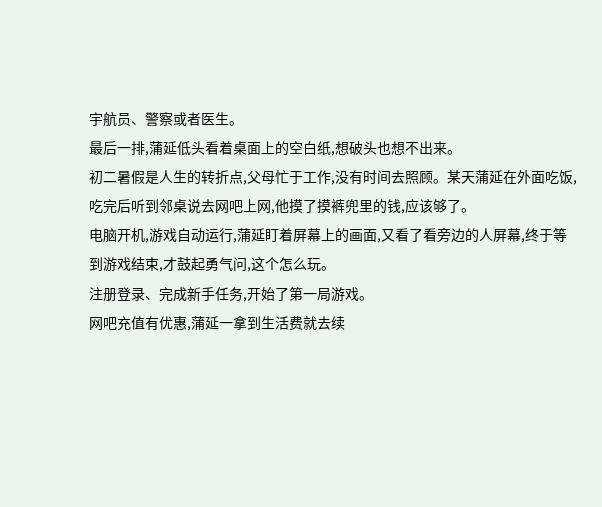宇航员、警察或者医生。
最后一排,蒲延低头看着桌面上的空白纸,想破头也想不出来。
初二暑假是人生的转折点,父母忙于工作,没有时间去照顾。某天蒲延在外面吃饭,吃完后听到邻桌说去网吧上网,他摸了摸裤兜里的钱,应该够了。
电脑开机,游戏自动运行,蒲延盯着屏幕上的画面,又看了看旁边的人屏幕,终于等到游戏结束,才鼓起勇气问,这个怎么玩。
注册登录、完成新手任务,开始了第一局游戏。
网吧充值有优惠,蒲延一拿到生活费就去续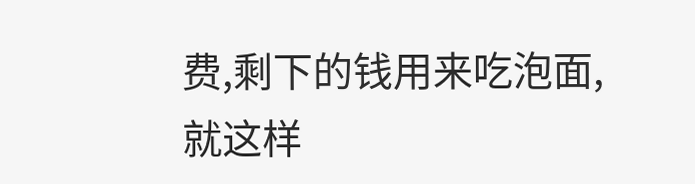费,剩下的钱用来吃泡面,就这样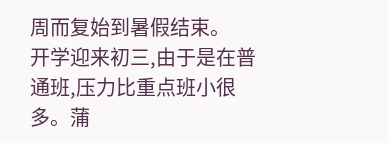周而复始到暑假结束。
开学迎来初三,由于是在普通班,压力比重点班小很多。蒲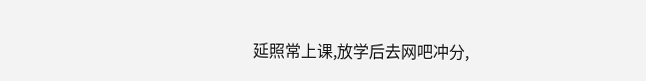延照常上课,放学后去网吧冲分,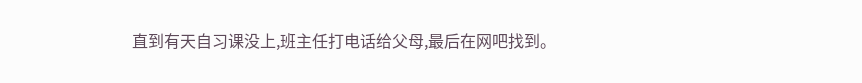直到有天自习课没上,班主任打电话给父母,最后在网吧找到。